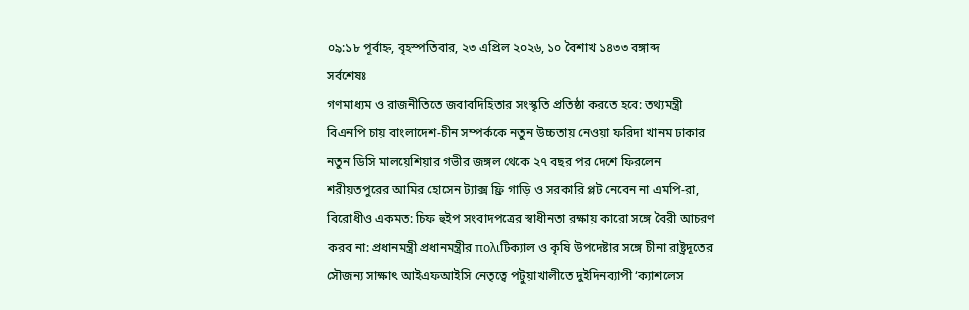০৯:১৮ পূর্বাহ্ন, বৃহস্পতিবার, ২৩ এপ্রিল ২০২৬, ১০ বৈশাখ ১৪৩৩ বঙ্গাব্দ
সর্বশেষঃ
গণমাধ্যম ও রাজনীতিতে জবাবদিহিতার সংস্কৃতি প্রতিষ্ঠা করতে হবে: তথ্যমন্ত্রী বিএনপি চায় বাংলাদেশ-চীন সম্পর্ককে নতুন উচ্চতায় নেওয়া ফরিদা খানম ঢাকার নতুন ডিসি মালয়েশিয়ার গভীর জঙ্গল থেকে ২৭ বছর পর দেশে ফিরলেন শরীয়তপুরের আমির হোসেন ট্যাক্স ফ্রি গাড়ি ও সরকারি প্লট নেবেন না এমপি-রা, বিরোধীও একমত: চিফ হুইপ সংবাদপত্রের স্বাধীনতা রক্ষায় কারো সঙ্গে বৈরী আচরণ করব না: প্রধানমন্ত্রী প্রধানমন্ত্রীর πολιটিক্যাল ও কৃষি উপদেষ্টার সঙ্গে চীনা রাষ্ট্রদূতের সৌজন্য সাক্ষাৎ আইএফআইসি নেতৃত্বে পটুয়াখালীতে দুইদিনব্যাপী ‘ক্যাশলেস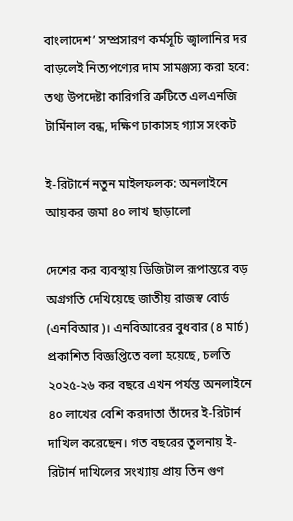বাংলাদেশ’ সম্প্রসারণ কর্মসূচি জ্বালানির দর বাড়লেই নিত্যপণ্যের দাম সামঞ্জস্য করা হবে: তথ্য উপদেষ্টা কারিগরি ত্রুটিতে এলএনজি টার্মিনাল বন্ধ, দক্ষিণ ঢাকাসহ গ্যাস সংকট

ই-রিটার্নে নতুন মাইলফলক: অনলাইনে আয়কর জমা ৪০ লাখ ছাড়ালো

দেশের কর ব্যবস্থায় ডিজিটাল রূপান্তরে বড় অগ্রগতি দেখিয়েছে জাতীয় রাজস্ব বোর্ড (এনবিআর)। এনবিআরের বুধবার (৪ মার্চ) প্রকাশিত বিজ্ঞপ্তিতে বলা হয়েছে, চলতি ২০২৫-২৬ কর বছরে এখন পর্যন্ত অনলাইনে ৪০ লাখের বেশি করদাতা তাঁদের ই-রিটার্ন দাখিল করেছেন। গত বছরের তুলনায় ই-রিটার্ন দাখিলের সংখ্যায় প্রায় তিন গুণ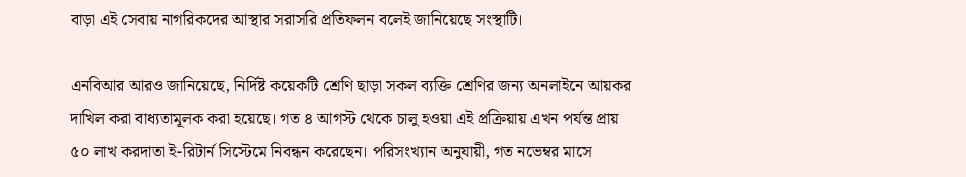বাড়া এই সেবায় নাগরিকদের আস্থার সরাসরি প্রতিফলন বলেই জানিয়েছে সংস্থাটি।

এনবিআর আরও জানিয়েছে, নির্দিষ্ট কয়েকটি শ্রেণি ছাড়া সকল ব্যক্তি শ্রেণির জন্য অনলাইনে আয়কর দাখিল করা বাধ্যতামূলক করা হয়েছে। গত ৪ আগস্ট থেকে চালু হওয়া এই প্রক্রিয়ায় এখন পর্যন্ত প্রায় ৫০ লাখ করদাতা ই-রিটার্ন সিস্টেমে নিবন্ধন করেছেন। পরিসংখ্যান অনুযায়ী, গত নভেম্বর মাসে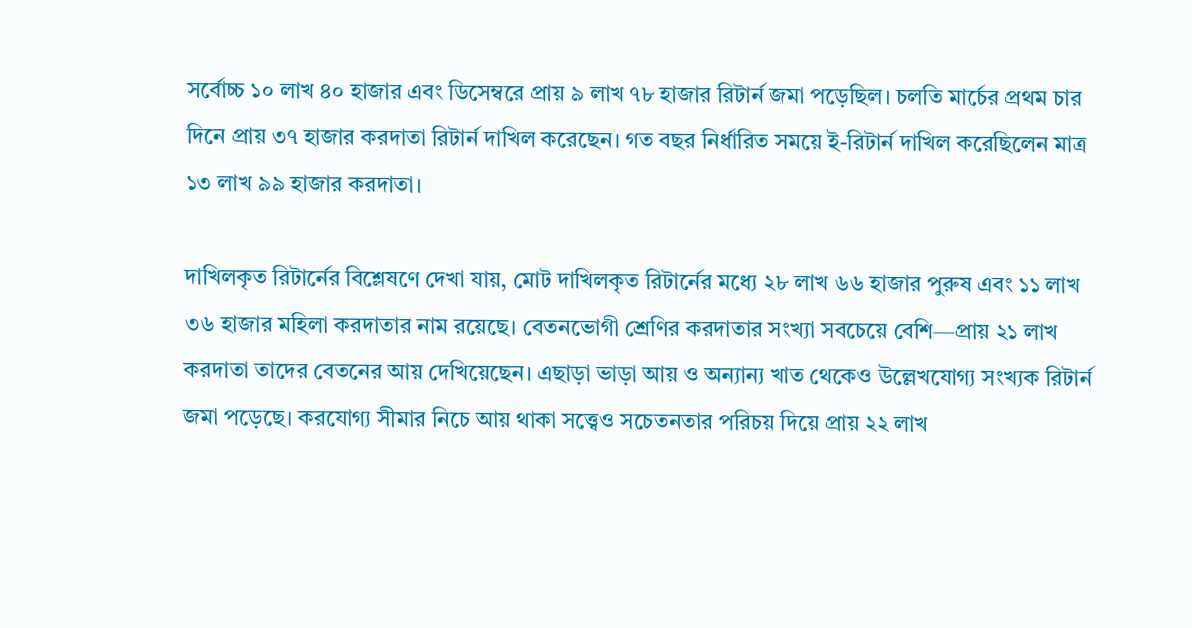সর্বোচ্চ ১০ লাখ ৪০ হাজার এবং ডিসেম্বরে প্রায় ৯ লাখ ৭৮ হাজার রিটার্ন জমা পড়েছিল। চলতি মার্চের প্রথম চার দিনে প্রায় ৩৭ হাজার করদাতা রিটার্ন দাখিল করেছেন। গত বছর নির্ধারিত সময়ে ই-রিটার্ন দাখিল করেছিলেন মাত্র ১৩ লাখ ৯৯ হাজার করদাতা।

দাখিলকৃত রিটার্নের বিশ্লেষণে দেখা যায়, মোট দাখিলকৃত রিটার্নের মধ্যে ২৮ লাখ ৬৬ হাজার পুরুষ এবং ১১ লাখ ৩৬ হাজার মহিলা করদাতার নাম রয়েছে। বেতনভোগী শ্রেণির করদাতার সংখ্যা সবচেয়ে বেশি—প্রায় ২১ লাখ করদাতা তাদের বেতনের আয় দেখিয়েছেন। এছাড়া ভাড়া আয় ও অন্যান্য খাত থেকেও উল্লেখযোগ্য সংখ্যক রিটার্ন জমা পড়েছে। করযোগ্য সীমার নিচে আয় থাকা সত্ত্বেও সচেতনতার পরিচয় দিয়ে প্রায় ২২ লাখ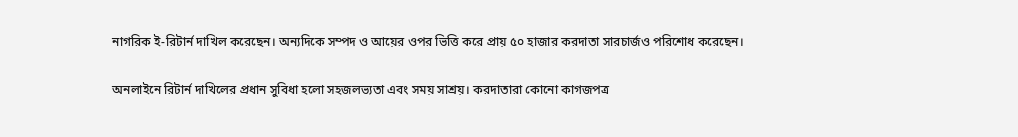নাগরিক ই-রিটার্ন দাখিল করেছেন। অন্যদিকে সম্পদ ও আয়ের ওপর ভিত্তি করে প্রায় ৫০ হাজার করদাতা সারচার্জও পরিশোধ করেছেন।

অনলাইনে রিটার্ন দাখিলের প্রধান সুবিধা হলো সহজলভ্যতা এবং সময় সাশ্রয়। করদাতারা কোনো কাগজপত্র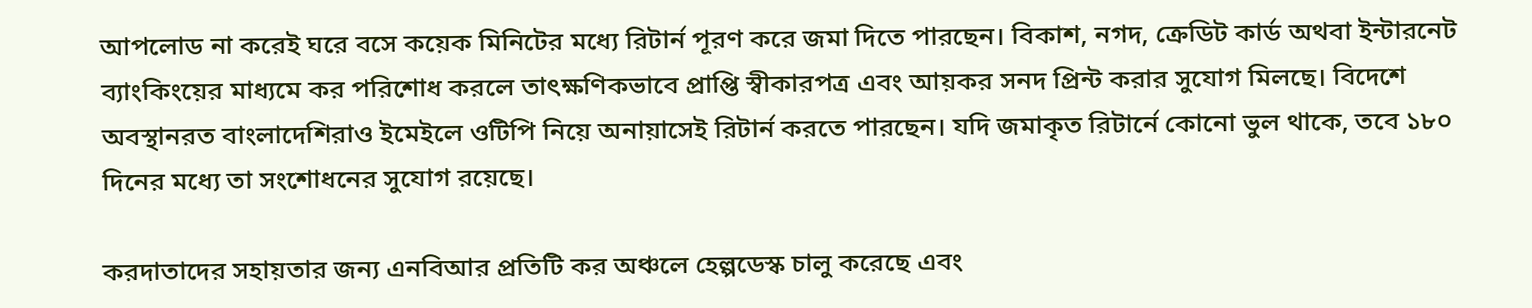আপলোড না করেই ঘরে বসে কয়েক মিনিটের মধ্যে রিটার্ন পূরণ করে জমা দিতে পারছেন। বিকাশ, নগদ, ক্রেডিট কার্ড অথবা ইন্টারনেট ব্যাংকিংয়ের মাধ্যমে কর পরিশোধ করলে তাৎক্ষণিকভাবে প্রাপ্তি স্বীকারপত্র এবং আয়কর সনদ প্রিন্ট করার সুযোগ মিলছে। বিদেশে অবস্থানরত বাংলাদেশিরাও ইমেইলে ওটিপি নিয়ে অনায়াসেই রিটার্ন করতে পারছেন। যদি জমাকৃত রিটার্নে কোনো ভুল থাকে, তবে ১৮০ দিনের মধ্যে তা সংশোধনের সুযোগ রয়েছে।

করদাতাদের সহায়তার জন্য এনবিআর প্রতিটি কর অঞ্চলে হেল্পডেস্ক চালু করেছে এবং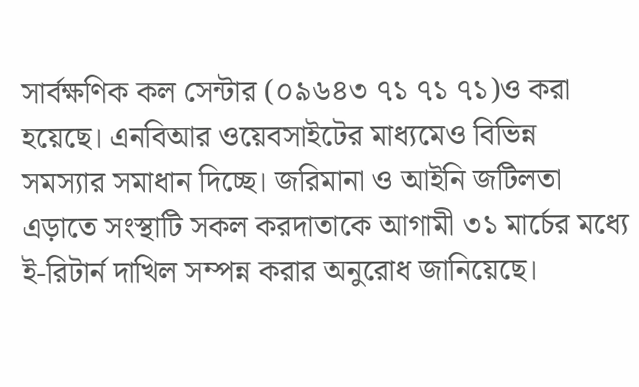সার্বক্ষণিক কল সেন্টার (০৯৬৪৩ ৭১ ৭১ ৭১)ও করা হয়েছে। এনবিআর ওয়েবসাইটের মাধ্যমেও বিভিন্ন সমস্যার সমাধান দিচ্ছে। জরিমানা ও আইনি জটিলতা এড়াতে সংস্থাটি সকল করদাতাকে আগামী ৩১ মার্চের মধ্যে ই-রিটার্ন দাখিল সম্পন্ন করার অনুরোধ জানিয়েছে।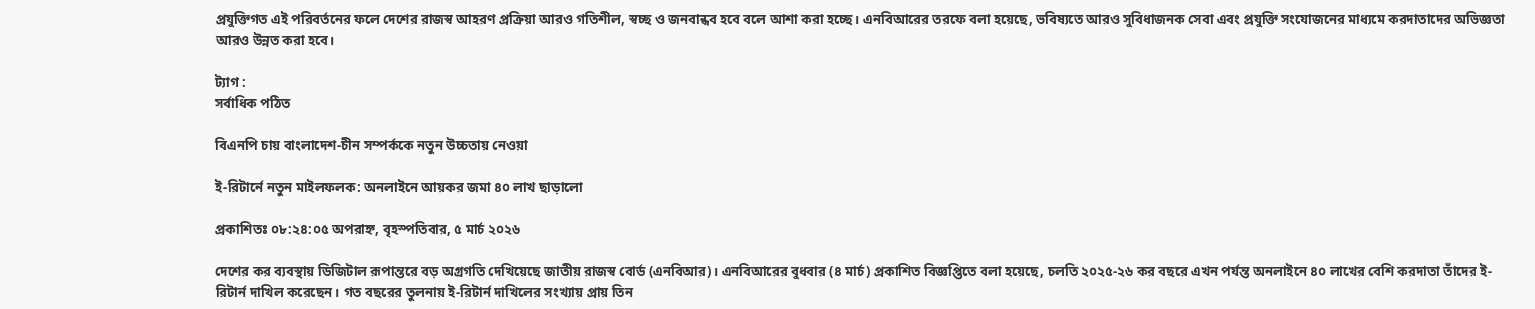প্রযুক্তিগত এই পরিবর্তনের ফলে দেশের রাজস্ব আহরণ প্রক্রিয়া আরও গতিশীল, স্বচ্ছ ও জনবান্ধব হবে বলে আশা করা হচ্ছে। এনবিআরের তরফে বলা হয়েছে, ভবিষ্যতে আরও সুবিধাজনক সেবা এবং প্রযুক্তি সংযোজনের মাধ্যমে করদাতাদের অভিজ্ঞতা আরও উন্নত করা হবে।

ট্যাগ :
সর্বাধিক পঠিত

বিএনপি চায় বাংলাদেশ-চীন সম্পর্ককে নতুন উচ্চতায় নেওয়া

ই-রিটার্নে নতুন মাইলফলক: অনলাইনে আয়কর জমা ৪০ লাখ ছাড়ালো

প্রকাশিতঃ ০৮:২৪:০৫ অপরাহ্ন, বৃহস্পতিবার, ৫ মার্চ ২০২৬

দেশের কর ব্যবস্থায় ডিজিটাল রূপান্তরে বড় অগ্রগতি দেখিয়েছে জাতীয় রাজস্ব বোর্ড (এনবিআর)। এনবিআরের বুধবার (৪ মার্চ) প্রকাশিত বিজ্ঞপ্তিতে বলা হয়েছে, চলতি ২০২৫-২৬ কর বছরে এখন পর্যন্ত অনলাইনে ৪০ লাখের বেশি করদাতা তাঁদের ই-রিটার্ন দাখিল করেছেন। গত বছরের তুলনায় ই-রিটার্ন দাখিলের সংখ্যায় প্রায় তিন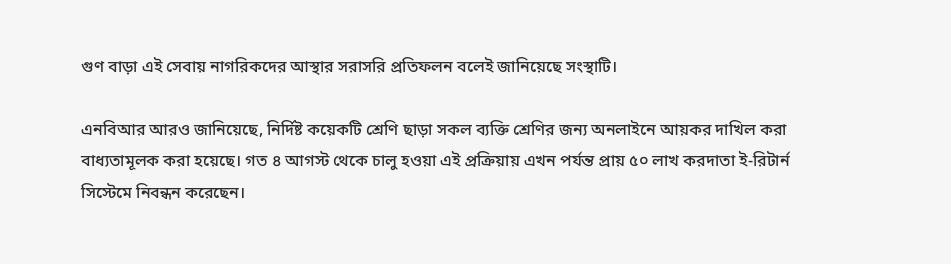গুণ বাড়া এই সেবায় নাগরিকদের আস্থার সরাসরি প্রতিফলন বলেই জানিয়েছে সংস্থাটি।

এনবিআর আরও জানিয়েছে, নির্দিষ্ট কয়েকটি শ্রেণি ছাড়া সকল ব্যক্তি শ্রেণির জন্য অনলাইনে আয়কর দাখিল করা বাধ্যতামূলক করা হয়েছে। গত ৪ আগস্ট থেকে চালু হওয়া এই প্রক্রিয়ায় এখন পর্যন্ত প্রায় ৫০ লাখ করদাতা ই-রিটার্ন সিস্টেমে নিবন্ধন করেছেন।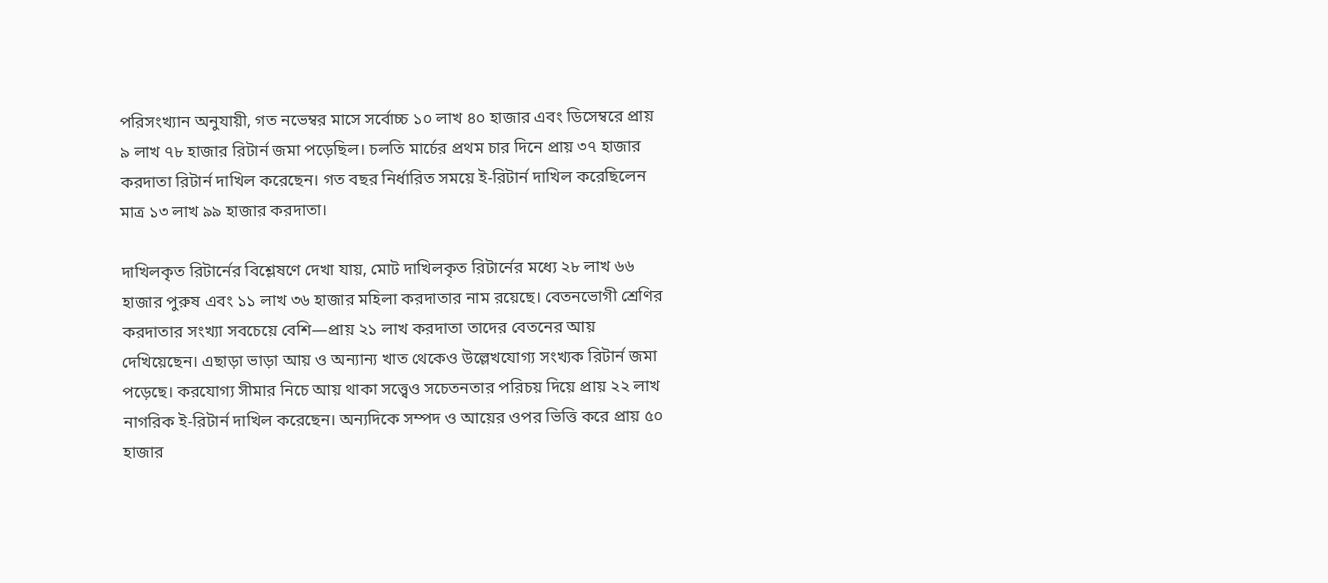পরিসংখ্যান অনুযায়ী, গত নভেম্বর মাসে সর্বোচ্চ ১০ লাখ ৪০ হাজার এবং ডিসেম্বরে প্রায় ৯ লাখ ৭৮ হাজার রিটার্ন জমা পড়েছিল। চলতি মার্চের প্রথম চার দিনে প্রায় ৩৭ হাজার করদাতা রিটার্ন দাখিল করেছেন। গত বছর নির্ধারিত সময়ে ই-রিটার্ন দাখিল করেছিলেন মাত্র ১৩ লাখ ৯৯ হাজার করদাতা।

দাখিলকৃত রিটার্নের বিশ্লেষণে দেখা যায়, মোট দাখিলকৃত রিটার্নের মধ্যে ২৮ লাখ ৬৬ হাজার পুরুষ এবং ১১ লাখ ৩৬ হাজার মহিলা করদাতার নাম রয়েছে। বেতনভোগী শ্রেণির করদাতার সংখ্যা সবচেয়ে বেশি—প্রায় ২১ লাখ করদাতা তাদের বেতনের আয় দেখিয়েছেন। এছাড়া ভাড়া আয় ও অন্যান্য খাত থেকেও উল্লেখযোগ্য সংখ্যক রিটার্ন জমা পড়েছে। করযোগ্য সীমার নিচে আয় থাকা সত্ত্বেও সচেতনতার পরিচয় দিয়ে প্রায় ২২ লাখ নাগরিক ই-রিটার্ন দাখিল করেছেন। অন্যদিকে সম্পদ ও আয়ের ওপর ভিত্তি করে প্রায় ৫০ হাজার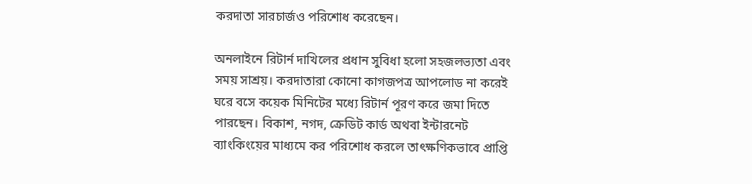করদাতা সারচার্জও পরিশোধ করেছেন।

অনলাইনে রিটার্ন দাখিলের প্রধান সুবিধা হলো সহজলভ্যতা এবং সময় সাশ্রয়। করদাতারা কোনো কাগজপত্র আপলোড না করেই ঘরে বসে কয়েক মিনিটের মধ্যে রিটার্ন পূরণ করে জমা দিতে পারছেন। বিকাশ, নগদ, ক্রেডিট কার্ড অথবা ইন্টারনেট ব্যাংকিংয়ের মাধ্যমে কর পরিশোধ করলে তাৎক্ষণিকভাবে প্রাপ্তি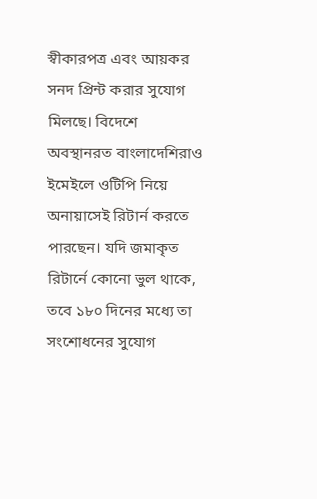স্বীকারপত্র এবং আয়কর সনদ প্রিন্ট করার সুযোগ মিলছে। বিদেশে অবস্থানরত বাংলাদেশিরাও ইমেইলে ওটিপি নিয়ে অনায়াসেই রিটার্ন করতে পারছেন। যদি জমাকৃত রিটার্নে কোনো ভুল থাকে, তবে ১৮০ দিনের মধ্যে তা সংশোধনের সুযোগ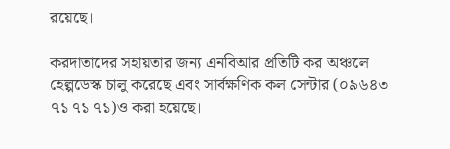রয়েছে।

করদাতাদের সহায়তার জন্য এনবিআর প্রতিটি কর অঞ্চলে হেল্পডেস্ক চালু করেছে এবং সার্বক্ষণিক কল সেন্টার (০৯৬৪৩ ৭১ ৭১ ৭১)ও করা হয়েছে।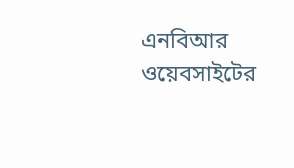এনবিআর ওয়েবসাইটের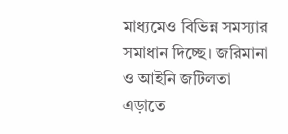মাধ্যমেও বিভিন্ন সমস্যার সমাধান দিচ্ছে। জরিমানা ও আইনি জটিলতা এড়াতে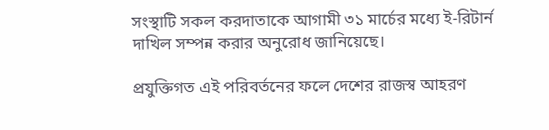সংস্থাটি সকল করদাতাকে আগামী ৩১ মার্চের মধ্যে ই-রিটার্ন দাখিল সম্পন্ন করার অনুরোধ জানিয়েছে।

প্রযুক্তিগত এই পরিবর্তনের ফলে দেশের রাজস্ব আহরণ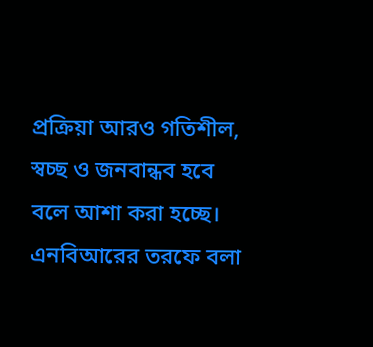প্রক্রিয়া আরও গতিশীল, স্বচ্ছ ও জনবান্ধব হবে বলে আশা করা হচ্ছে। এনবিআরের তরফে বলা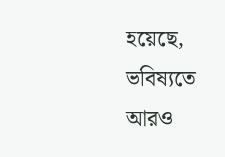হয়েছে, ভবিষ্যতে আরও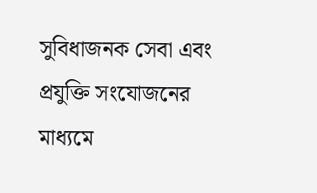সুবিধাজনক সেবা এবং প্রযুক্তি সংযোজনের মাধ্যমে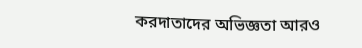করদাতাদের অভিজ্ঞতা আরও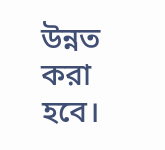উন্নত করা হবে।